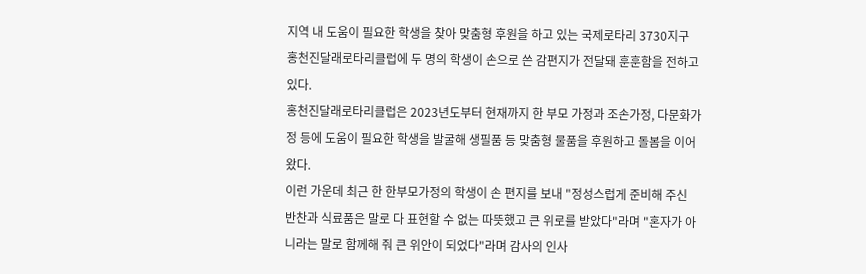지역 내 도움이 필요한 학생을 찾아 맞춤형 후원을 하고 있는 국제로타리 3730지구 홍천진달래로타리클럽에 두 명의 학생이 손으로 쓴 감편지가 전달돼 훈훈함을 전하고 있다.
홍천진달래로타리클럽은 2023년도부터 현재까지 한 부모 가정과 조손가정, 다문화가정 등에 도움이 필요한 학생을 발굴해 생필품 등 맞춤형 물품을 후원하고 돌봄을 이어왔다.
이런 가운데 최근 한 한부모가정의 학생이 손 편지를 보내 "정성스럽게 준비해 주신 반찬과 식료품은 말로 다 표현할 수 없는 따뜻했고 큰 위로를 받았다"라며 "혼자가 아니라는 말로 함께해 줘 큰 위안이 되었다"라며 감사의 인사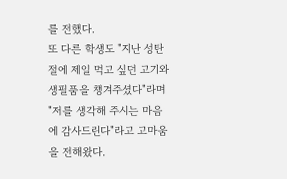를 전했다.
또 다른 학생도 "지난 성탄절에 제일 먹고 싶던 고기와 생필품을 챙겨주셨다"라며 "저를 생각해 주시는 마음에 감사드린다"라고 고마움을 전해왔다.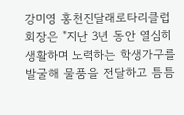강미영 홍천진달래로타리클럽 회장은 "지난 3년 동안 열심히 생활하며 노력하는 학생가구를 발굴해 물품을 전달하고 틈틈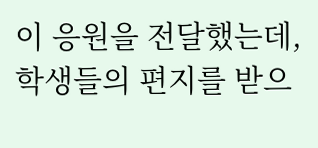이 응원을 전달했는데, 학생들의 편지를 받으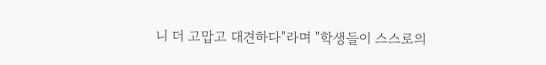니 더 고맙고 대견하다"라며 "학생들이 스스로의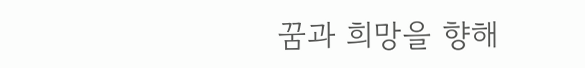꿈과 희망을 향해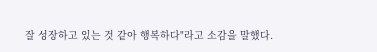잘 성장하고 있는 것 같아 행복하다"라고 소감을 말했다.